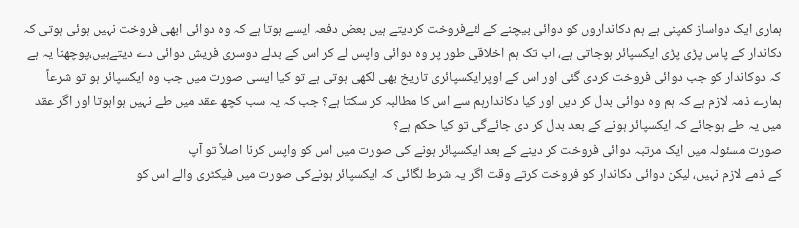ہماری ایک دواساز کمپنی ہے ہم دکانداروں کو دوائی بیچنے کے لئےفروخت کردیتے ہیں بعض دفعہ ایسے ہوتا ہے کہ وہ دوائی ابھی فروخت نہیں ہوئی ہوتی کہ دکاندار کے پاس پڑی پڑی ایکسپائر ہوجاتی ہے، اب تک ہم اخلاقی طور پر وہ دوائی واپس لے کر اس کے بدلے دوسری فریش دوائی دے دیتےہیں،پوچھنا یہ ہے کہ دوکاندار کو جب دوائی فروخت کردی گئی اور اس کے اوپرایکسپائری تاریخ بھی لکھی ہوتی ہے تو کیا ایسی صورت میں جب وہ ایکسپائر ہو تو شرعاً ہمارے ذمہ لازم ہے کہ ہم وہ دوائی بدل کر دیں اور کیا دکاندارہم سے اس کا مطالبہ کر سکتا ہے؟ جب کہ یہ سب کچھ عقد میں طے نہیں ہواہوتا اور اگر عقد میں یہ طے ہوجائے کہ ایکسپائر ہونے کے بعد بدل کر دی جائےگی تو کیا حکم ہے؟
صورت مسئولہ میں ایک مرتبہ دوائی فروخت کر دینے کے بعد ایکسپائر ہونے کی صورت میں اس کو واپس کرنا اصلاً تو آپ
کے ذمے لازم نہیں، لیکن دوائی دکاندار کو فروخت کرتے وقت اگر یہ شرط لگائی کہ ایکسپائر ہونےکی صورت میں فیکٹری والے اس کو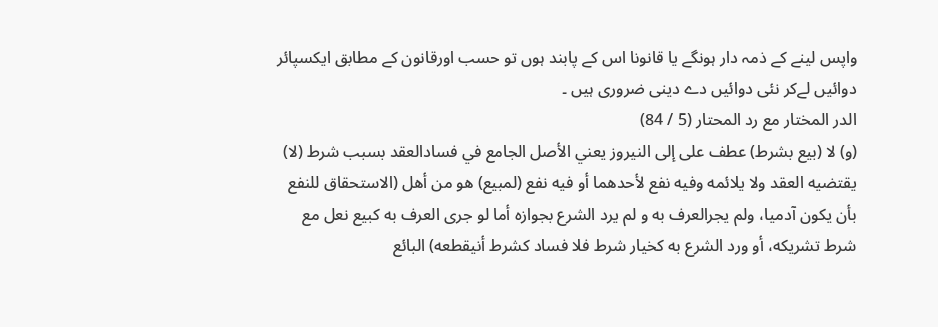واپس لینے کے ذمہ دار ہونگے یا قانونا اس کے پابند ہوں تو حسب اورقانون کے مطابق ایکسپائر دوائیں لےکر نئی دوائیں دے دینی ضروری ہیں ۔
الدر المختار مع رد المحتار (5 / 84)
(و) لا (بيع بشرط) عطف على إلى النيروز يعني الأصل الجامع في فسادالعقد بسبب شرط (لا) يقتضيه العقد ولا يلائمه وفيه نفع لأحدهما أو فيه نفع (لمبيع) هو من أهل (الاستحقاق للنفع بأن يكون آدميا، ولم يجرالعرف به و لم يرد الشرع بجوازه أما لو جرى العرف به كبيع نعل مع شرط تشريكه، أو ورد الشرع به کخیار شرط فلا فساد كشرط أنيقطعه) البائع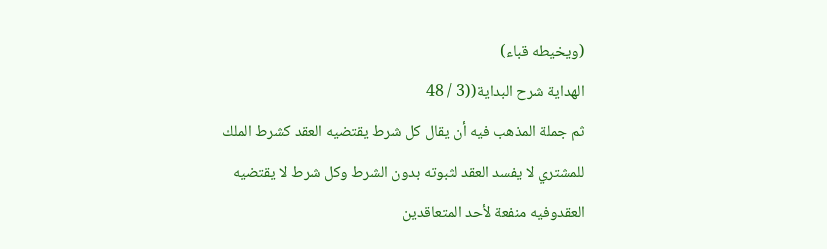(ويخيطه قباء)
الهداية شرح البداية((3 / 48
ثم جملة المذهب فيه أن يقال كل شرط يقتضيه العقد كشرط الملك للمشتري لا يفسد العقد لثبوته بدون الشرط وكل شرط لا يقتضيه العقدوفيه منفعة لأحد المتعاقدين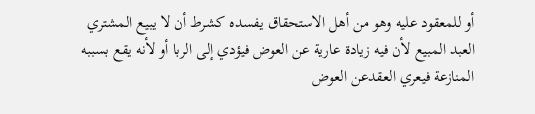أو للمعقود عليه وهو من أهل الاستحقاق يفسده كشرط أن لا يبيع المشتري العبد المبيع لأن فيه زيادة عارية عن العوض فيؤدي إلى الربا أو لأنه يقع بسببه المنازعة فيعري العقدعن العوض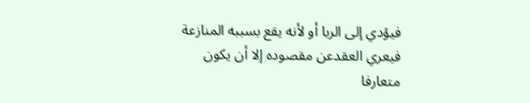فيؤدي إلى الربا أو لأنه يقع بسببه المنازعة فيعري العقدعن مقصوده إلا أن يكون متعارفا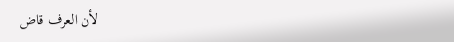لأن العرف قاض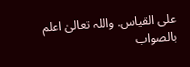على القياس. واللہ تعالیٰ اعلم بالصواب